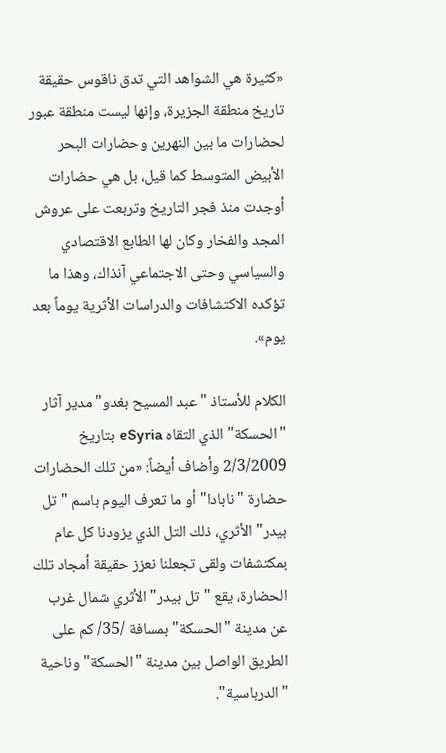«كثيرة هي الشواهد التي تدق ناقوس حقيقة تاريخ منطقة الجزيرة، وإنها ليست منطقة عبور لحضارات ما بين النهرين وحضارات البحر الأبيض المتوسط كما قيل، بل هي حضارات أوجدت منذ فجر التاريخ وتربعت على عروش المجد والفخار وكان لها الطابع الاقتصادي والسياسي وحتى الاجتماعي آنذاك، وهذا ما تؤكده الاكتشافات والدراسات الأثرية يوماً بعد يوم».

الكلام للأستاذ "عبد المسيح بغدو" مدير آثار "الحسكة" الذي التقاه eSyria بتاريخ 2/3/2009 وأضاف أيضاً: «من تلك الحضارات حضارة "نابادا" أو ما تعرف اليوم باسم "تل بيدر" الأثري، ذلك التل الذي يزودنا كل عام بمكتشفات ولقى تجعلنا نعزز حقيقة أمجاد تلك الحضارة، يقع "تل بيدر" الأثري شمال غرب عن مدينة "الحسكة" بمسافة /35/ كم على الطريق الواصل بين مدينة "الحسكة" وناحية "الدرباسية".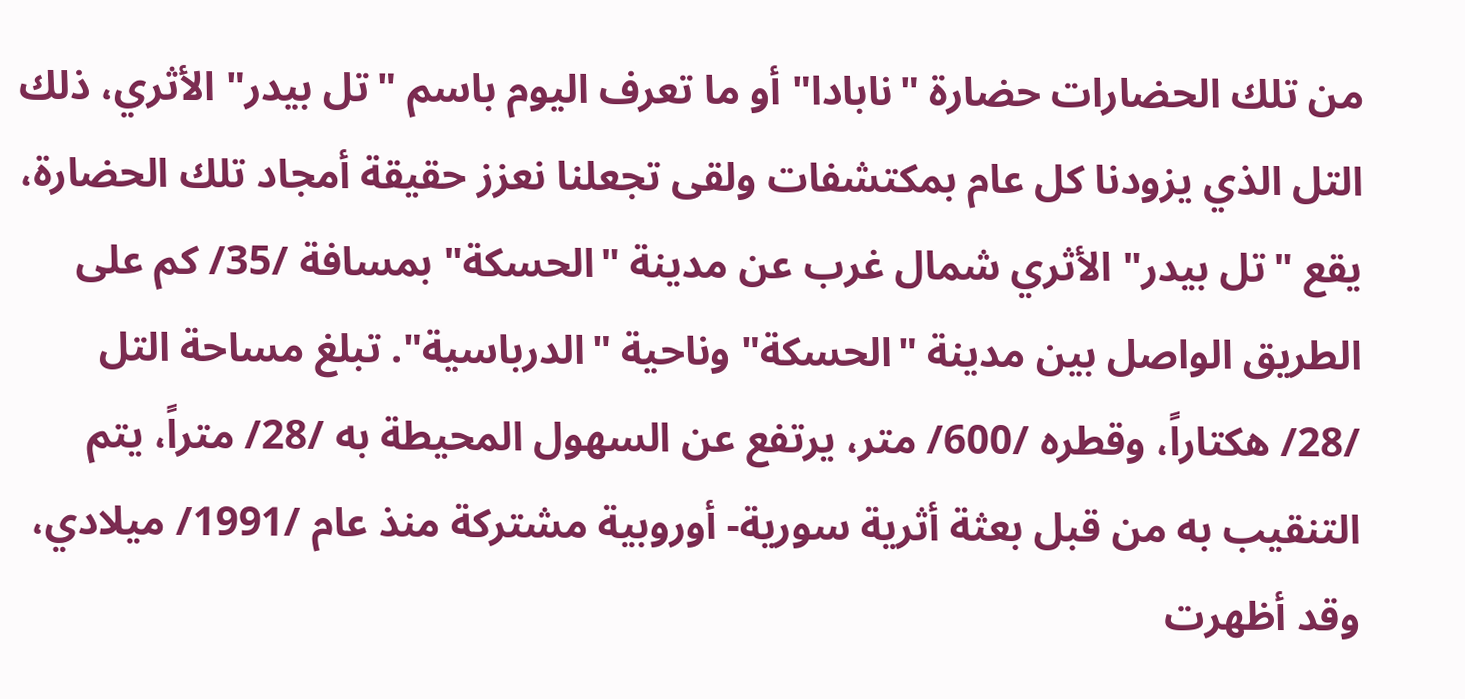من تلك الحضارات حضارة "نابادا" أو ما تعرف اليوم باسم "تل بيدر" الأثري، ذلك التل الذي يزودنا كل عام بمكتشفات ولقى تجعلنا نعزز حقيقة أمجاد تلك الحضارة، يقع "تل بيدر" الأثري شمال غرب عن مدينة "الحسكة" بمسافة /35/ كم على الطريق الواصل بين مدينة "الحسكة" وناحية "الدرباسية". تبلغ مساحة التل /28/ هكتاراً، وقطره /600/ متر، يرتفع عن السهول المحيطة به /28/ متراً، يتم التنقيب به من قبل بعثة أثرية سورية- أوروبية مشتركة منذ عام /1991/ ميلادي، وقد أظهرت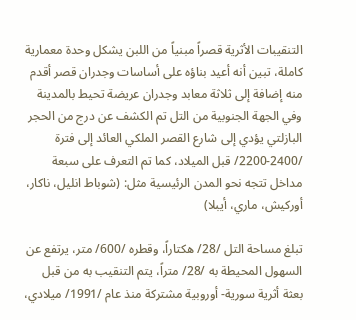التنقيبات الأثرية قصراً مبنياً من اللبن يشكل وحدة معمارية كاملة، تبين أنه أعيد بناؤه على أساسات وجدران قصر أقدم منه إضافة إلى ثلاثة معابد وجدران عريضة تحيط بالمدينة وفي الجهة الجنوبية من التل تم الكشف عن درج من الحجر البازلتي يؤدي إلى شارع القصر الملكي العائد إلى فترة /2400-2200/ قبل الميلاد، كما تم التعرف على سبعة مداخل تتجه نحو المدن الرئيسية مثل: (شوباط انليل، ناكار، أوركيش، ماري، أيبلا)

تبلغ مساحة التل /28/ هكتاراً، وقطره /600/ متر، يرتفع عن السهول المحيطة به /28/ متراً، يتم التنقيب به من قبل بعثة أثرية سورية- أوروبية مشتركة منذ عام /1991/ ميلادي،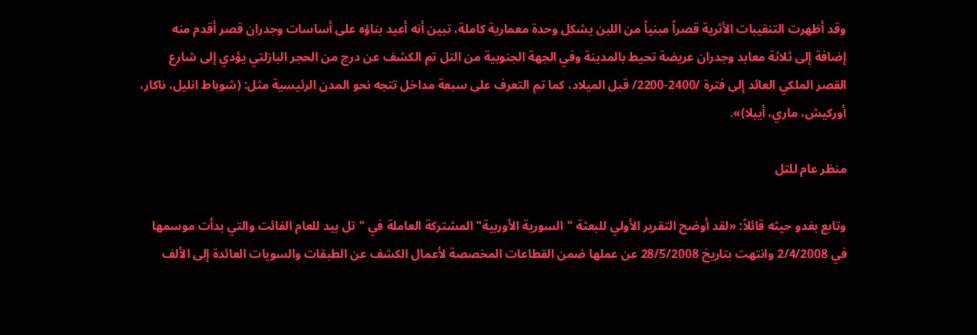وقد أظهرت التنقيبات الأثرية قصراً مبنياً من اللبن يشكل وحدة معمارية كاملة، تبين أنه أعيد بناؤه على أساسات وجدران قصر أقدم منه إضافة إلى ثلاثة معابد وجدران عريضة تحيط بالمدينة وفي الجهة الجنوبية من التل تم الكشف عن درج من الحجر البازلتي يؤدي إلى شارع القصر الملكي العائد إلى فترة /2400-2200/ قبل الميلاد، كما تم التعرف على سبعة مداخل تتجه نحو المدن الرئيسية مثل: (شوباط انليل، ناكار، أوركيش، ماري، أيبلا)».

منظر عام للتل

وتابع بغدو حيثه قائلاً: «لقد أوضح التقرير الأولي للبعثة "السورية الأوربية" المشتركة العاملة في "تل بيد للعام الفائت والتي بدأت موسمها في 2/4/2008 وانتهت بتاريخ 28/5/2008 عن عملها ضمن القطاعات المخصصة لأعمال الكشف عن الطبقات والسويات العائدة إلى الألف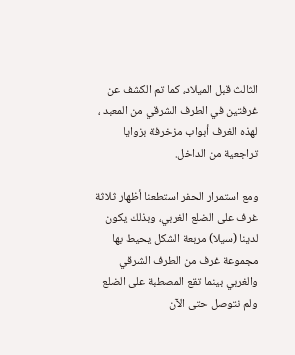الثالث قبل الميلاد، كما تم الكشف عن غرفتين في الطرف الشرقي من المعبد ، لهذه الغرف أبواب مزخرفة بزوايا تراجعية من الداخل.

ومع استمرار الحفر استطعنا أظهار ثلاثة غرف على الضلع الغربي، وبذلك يكون لدينا (سيلا) مربعة الشكل يحيط بها مجموعة غرف من الطرف الشرقي والغربي بينما تقع المصطبة على الضلع ولم نتوصل حتى الآن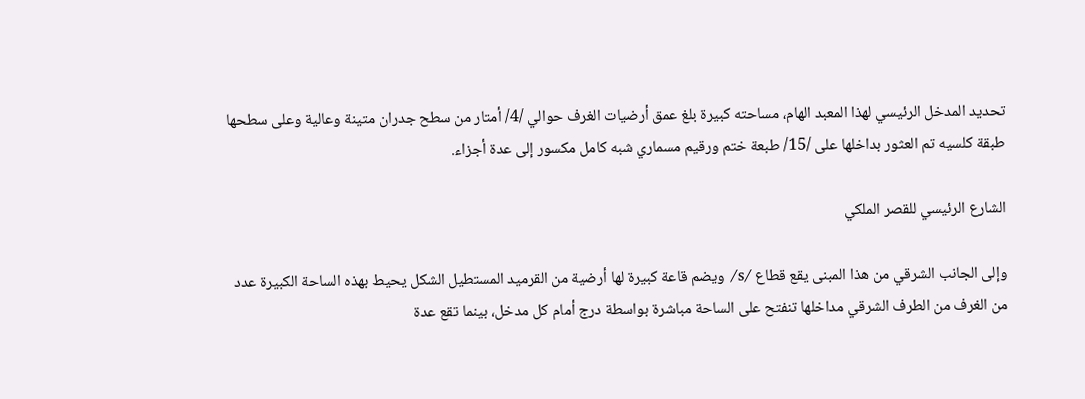تحديد المدخل الرئيسي لهذا المعبد الهام، مساحته كبيرة بلغ عمق أرضيات الغرف حوالي /4/ أمتار من سطح جدران متينة وعالية وعلى سطحها طبقة كلسيه تم العثور بداخلها على /15/ طبعة ختم ورقيم مسماري شبه كامل مكسور إلى عدة أجزاء.

الشارع الرئيسي للقصر الملكي

وإلى الجانب الشرقي من هذا المبنى يقع قطاع /s/ ويضم قاعة كبيرة لها أرضية من القرميد المستطيل الشكل يحيط بهذه الساحة الكبيرة عدد من الغرف من الطرف الشرقي مداخلها تنفتح على الساحة مباشرة بواسطة درج أمام كل مدخل، بينما تقع عدة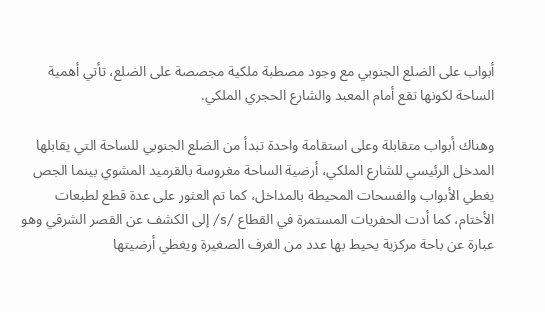أبواب على الضلع الجنوبي مع وجود مصطبة ملكية مجصصة على الضلع، تأتي أهمية الساحة لكونها تقع أمام المعبد والشارع الحجري الملكي.

وهناك أبواب متقابلة وعلى استقامة واحدة تبدأ من الضلع الجنوبي للساحة التي يقابلها المدخل الرئيسي للشارع الملكي، أرضية الساحة مغروسة بالقرميد المشوي بينما الجص يغطي الأبواب والفسحات المحيطة بالمداخل، كما تم العثور على عدة قطع لطبعات الأختام، كما أدت الحفريات المستمرة في القطاع /s/ إلى الكشف عن القصر الشرقي وهو عبارة عن باحة مركزية يحيط بها عدد من الغرف الصغيرة ويغطي أرضيتها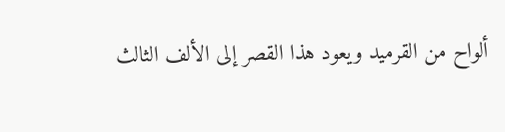ألواح من القرميد ويعود هذا القصر إلى الألف الثالث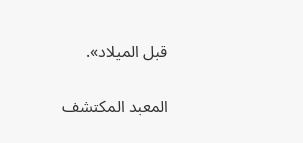قبل الميلاد».

المعبد المكتشف